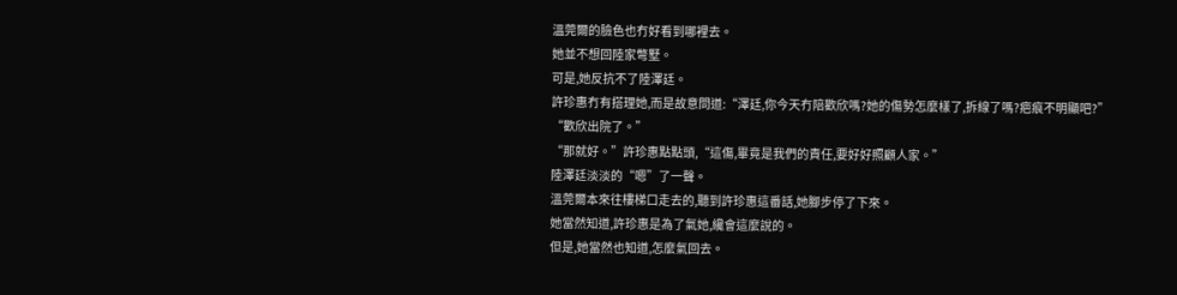溫莞爾的臉色也冇好看到哪裡去。
她並不想回陸家彆墅。
可是,她反抗不了陸澤廷。
許珍惠冇有搭理她,而是故意問道:“澤廷,你今天冇陪歡欣嗎?她的傷勢怎麼樣了,拆線了嗎?疤痕不明顯吧?”
“歡欣出院了。”
“那就好。”許珍惠點點頭,“這傷,畢竟是我們的責任,要好好照顧人家。”
陸澤廷淡淡的“嗯”了一聲。
溫莞爾本來往樓梯口走去的,聽到許珍惠這番話,她腳步停了下來。
她當然知道,許珍惠是為了氣她,纔會這麼說的。
但是,她當然也知道,怎麼氣回去。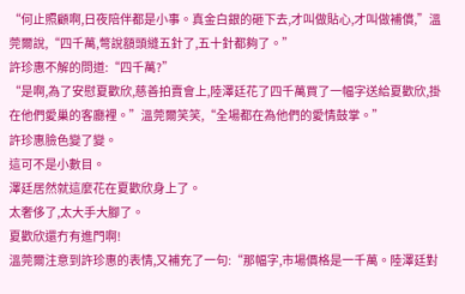“何止照顧啊,日夜陪伴都是小事。真金白銀的砸下去,才叫做貼心,才叫做補償,”溫莞爾說,“四千萬,彆說額頭縫五針了,五十針都夠了。”
許珍惠不解的問道:“四千萬?”
“是啊,為了安慰夏歡欣,慈善拍賣會上,陸澤廷花了四千萬買了一幅字送給夏歡欣,掛在他們愛巢的客廳裡。”溫莞爾笑笑,“全場都在為他們的愛情鼓掌。”
許珍惠臉色變了變。
這可不是小數目。
澤廷居然就這麼花在夏歡欣身上了。
太奢侈了,太大手大腳了。
夏歡欣還冇有進門啊!
溫莞爾注意到許珍惠的表情,又補充了一句:“那幅字,市場價格是一千萬。陸澤廷對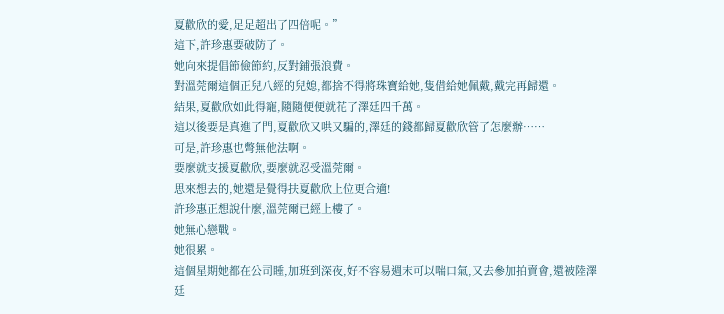夏歡欣的愛,足足超出了四倍呢。”
這下,許珍惠要破防了。
她向來提倡節儉節約,反對鋪張浪費。
對溫莞爾這個正兒八經的兒媳,都捨不得將珠寶給她,隻借給她佩戴,戴完再歸還。
結果,夏歡欣如此得寵,隨隨便便就花了澤廷四千萬。
這以後要是真進了門,夏歡欣又哄又騙的,澤廷的錢都歸夏歡欣管了怎麼辦……
可是,許珍惠也彆無他法啊。
要麼就支援夏歡欣,要麼就忍受溫莞爾。
思來想去的,她還是覺得扶夏歡欣上位更合適!
許珍惠正想說什麼,溫莞爾已經上樓了。
她無心戀戰。
她很累。
這個星期她都在公司睡,加班到深夜,好不容易週末可以喘口氣,又去參加拍賣會,還被陸澤廷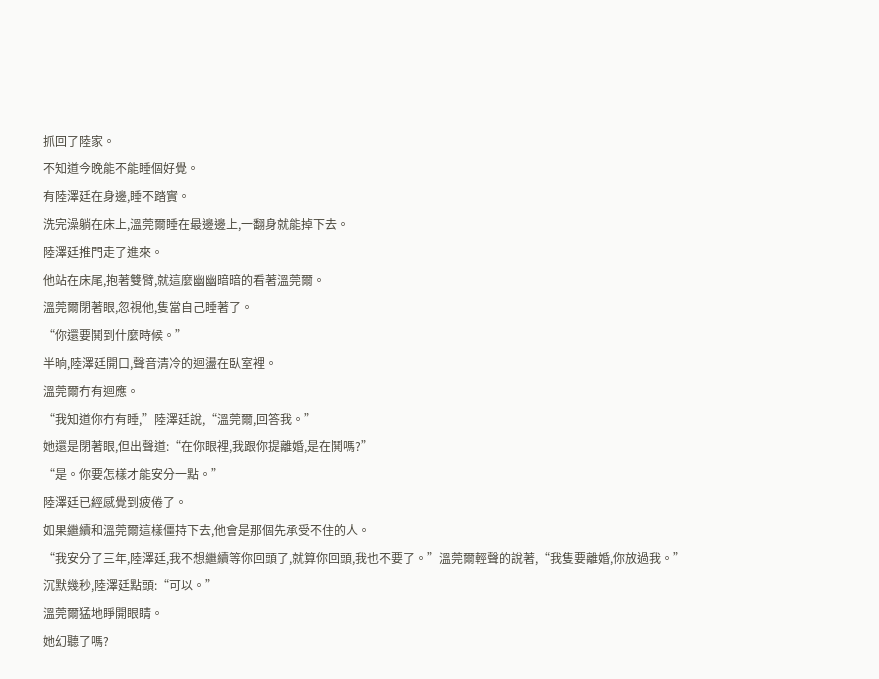抓回了陸家。
不知道今晚能不能睡個好覺。
有陸澤廷在身邊,睡不踏實。
洗完澡躺在床上,溫莞爾睡在最邊邊上,一翻身就能掉下去。
陸澤廷推門走了進來。
他站在床尾,抱著雙臂,就這麼幽幽暗暗的看著溫莞爾。
溫莞爾閉著眼,忽視他,隻當自己睡著了。
“你還要鬨到什麼時候。”
半晌,陸澤廷開口,聲音清冷的迴盪在臥室裡。
溫莞爾冇有迴應。
“我知道你冇有睡,”陸澤廷說,“溫莞爾,回答我。”
她還是閉著眼,但出聲道:“在你眼裡,我跟你提離婚,是在鬨嗎?”
“是。你要怎樣才能安分一點。”
陸澤廷已經感覺到疲倦了。
如果繼續和溫莞爾這樣僵持下去,他會是那個先承受不住的人。
“我安分了三年,陸澤廷,我不想繼續等你回頭了,就算你回頭,我也不要了。”溫莞爾輕聲的說著,“我隻要離婚,你放過我。”
沉默幾秒,陸澤廷點頭:“可以。”
溫莞爾猛地睜開眼睛。
她幻聽了嗎?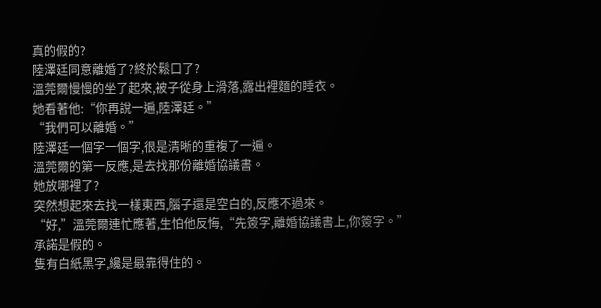真的假的?
陸澤廷同意離婚了?終於鬆口了?
溫莞爾慢慢的坐了起來,被子從身上滑落,露出裡麵的睡衣。
她看著他:“你再說一遍,陸澤廷。”
“我們可以離婚。”
陸澤廷一個字一個字,很是清晰的重複了一遍。
溫莞爾的第一反應,是去找那份離婚協議書。
她放哪裡了?
突然想起來去找一樣東西,腦子還是空白的,反應不過來。
“好,”溫莞爾連忙應著,生怕他反悔,“先簽字,離婚協議書上,你簽字。”
承諾是假的。
隻有白紙黑字,纔是最靠得住的。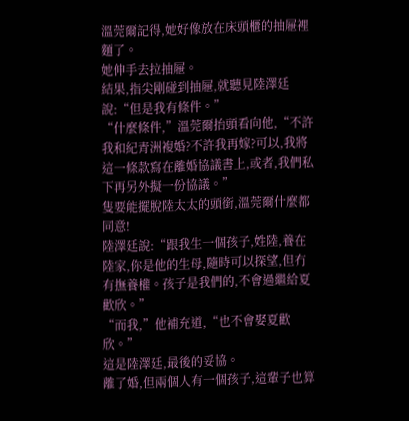溫莞爾記得,她好像放在床頭櫃的抽屜裡麵了。
她伸手去拉抽屜。
結果,指尖剛碰到抽屜,就聽見陸澤廷說:“但是我有條件。”
“什麼條件,”溫莞爾抬頭看向他,“不許我和紀青洲複婚?不許我再嫁?可以,我將這一條款寫在離婚協議書上,或者,我們私下再另外擬一份協議。”
隻要能擺脫陸太太的頭銜,溫莞爾什麼都同意!
陸澤廷說:“跟我生一個孩子,姓陸,養在陸家,你是他的生母,隨時可以探望,但冇有撫養權。孩子是我們的,不會過繼給夏歡欣。”
“而我,”他補充道,“也不會娶夏歡欣。”
這是陸澤廷,最後的妥協。
離了婚,但兩個人有一個孩子,這輩子也算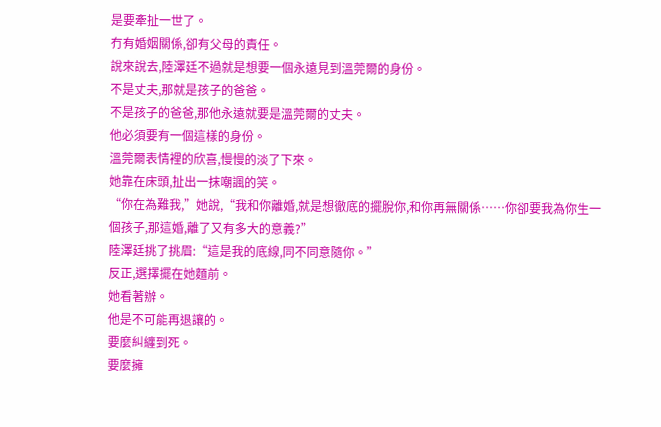是要牽扯一世了。
冇有婚姻關係,卻有父母的責任。
說來說去,陸澤廷不過就是想要一個永遠見到溫莞爾的身份。
不是丈夫,那就是孩子的爸爸。
不是孩子的爸爸,那他永遠就要是溫莞爾的丈夫。
他必須要有一個這樣的身份。
溫莞爾表情裡的欣喜,慢慢的淡了下來。
她靠在床頭,扯出一抹嘲諷的笑。
“你在為難我,”她說,“我和你離婚,就是想徹底的擺脫你,和你再無關係……你卻要我為你生一個孩子,那這婚,離了又有多大的意義?”
陸澤廷挑了挑眉:“這是我的底線,同不同意隨你。”
反正,選擇擺在她麵前。
她看著辦。
他是不可能再退讓的。
要麼糾纏到死。
要麼擁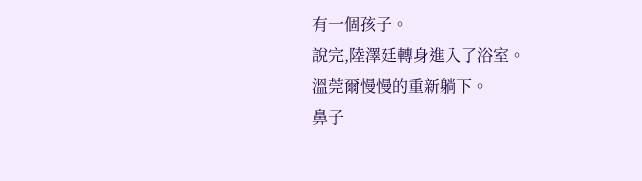有一個孩子。
說完,陸澤廷轉身進入了浴室。
溫莞爾慢慢的重新躺下。
鼻子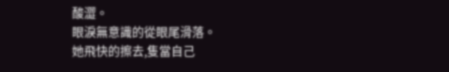酸澀。
眼淚無意識的從眼尾滑落。
她飛快的擦去,隻當自己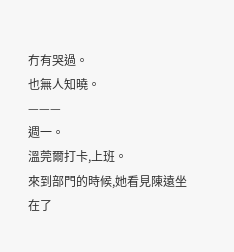冇有哭過。
也無人知曉。
———
週一。
溫莞爾打卡,上班。
來到部門的時候,她看見陳遠坐在了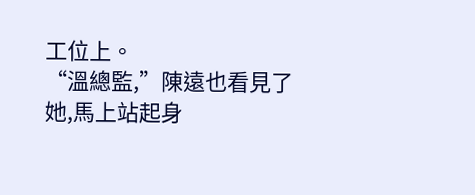工位上。
“溫總監,”陳遠也看見了她,馬上站起身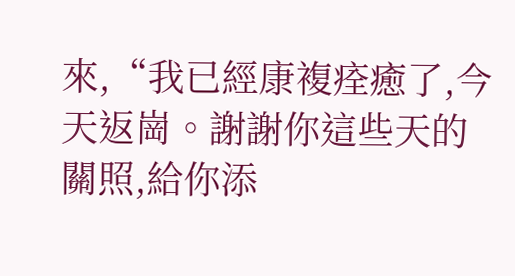來,“我已經康複痊癒了,今天返崗。謝謝你這些天的關照,給你添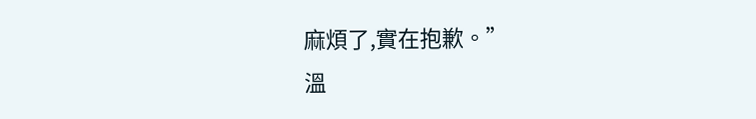麻煩了,實在抱歉。”
溫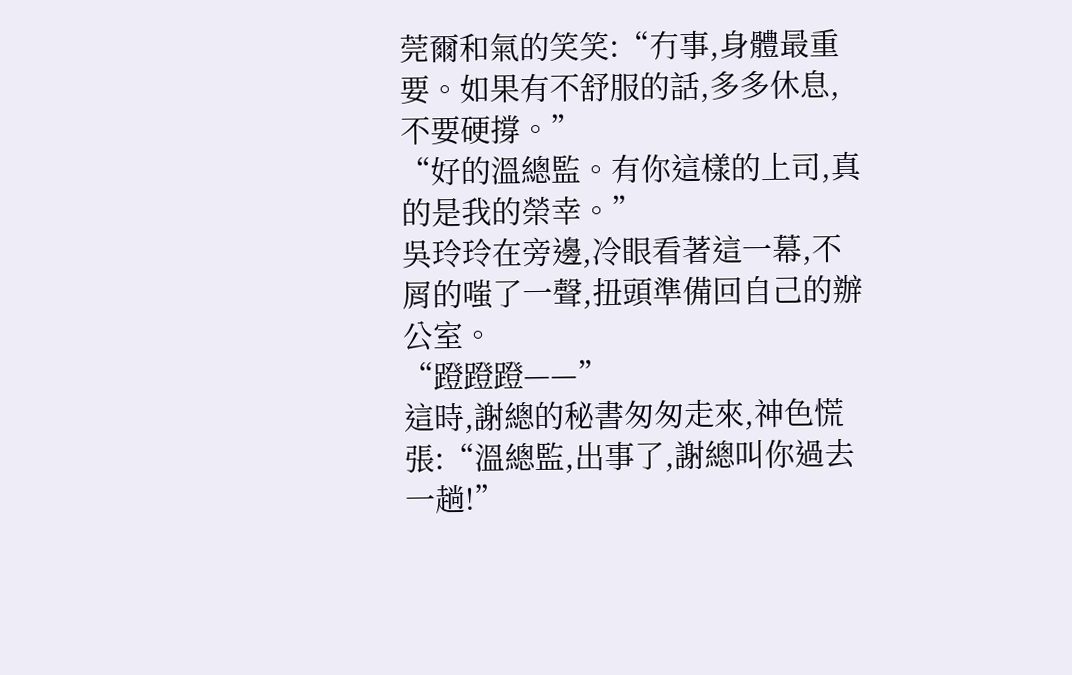莞爾和氣的笑笑:“冇事,身體最重要。如果有不舒服的話,多多休息,不要硬撐。”
“好的溫總監。有你這樣的上司,真的是我的榮幸。”
吳玲玲在旁邊,冷眼看著這一幕,不屑的嗤了一聲,扭頭準備回自己的辦公室。
“蹬蹬蹬——”
這時,謝總的秘書匆匆走來,神色慌張:“溫總監,出事了,謝總叫你過去一趟!”